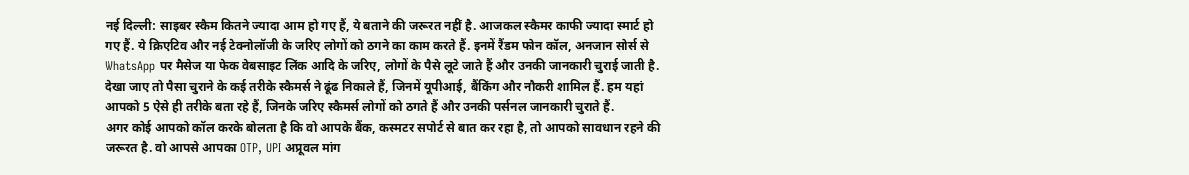नई दिल्ली: साइबर स्कैम कितने ज्यादा आम हो गए हैं, ये बताने की जरूरत नहीं है. आजकल स्कैमर काफी ज्यादा स्मार्ट हो गए हैं. ये क्रिएटिव और नई टेक्नोलॉजी के जरिए लोगों को ठगने का काम करते हैं. इनमें रैंडम फोन कॉल, अनजान सोर्स से WhatsApp पर मैसेज या फेक वेबसाइट लिंक आदि के जरिए, लोगों के पैसे लूटे जाते हैं और उनकी जानकारी चुराई जाती है.
देखा जाए तो पैसा चुराने के कई तरीके स्कैमर्स ने ढूंढ निकाले हैं, जिनमें यूपीआई, बैंकिंग और नौकरी शामिल हैं. हम यहां आपको 5 ऐसे ही तरीके बता रहे हैं, जिनके जरिए स्कैमर्स लोगों को ठगते हैं और उनकी पर्सनल जानकारी चुराते हैं.
अगर कोई आपको कॉल करके बोलता है कि वो आपके बैंक, कस्मटर सपोर्ट से बात कर रहा है, तो आपको सावधान रहने की जरूरत है. वो आपसे आपका OTP, UPI अप्रूवल मांग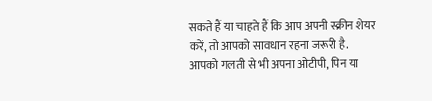सकते हैं या चाहते हैं कि आप अपनी स्क्रीन शेयर करें, तो आपको सावधान रहना जरूरी है.
आपको गलती से भी अपना ओटीपी, पिन या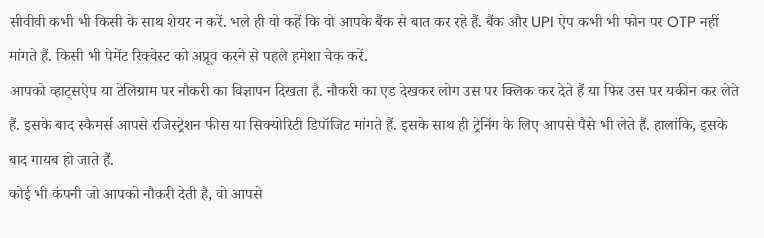सीवीवी कभी भी किसी के साथ शेयर न करें. भले ही वो कहें कि वो आपके बैंक से बात कर रहे हैं. बैंक और UPI ऐप कभी भी फोन पर OTP नहीं मांगते हैं. किसी भी पेमेंट रिक्वेस्ट को अप्रूव करने से पहले हमेशा चेक करें.
आपको व्हाट्सऐप या टेलिग्राम पर नौकरी का विज्ञापन दिखता है. नौकरी का एड देखकर लोग उस पर क्लिक कर देते हैं या फिर उस पर यकीन कर लेते हैं. इसके बाद स्कैमर्स आपसे रजिस्ट्रेशन फीस या सिक्योरिटी डिपॉजिट मांगते हैं. इसके साथ ही ट्रेनिंग के लिए आपसे पैसे भी लेते हैं. हालांकि, इसके बाद गायब हो जाते हैं.
कोई भी कंपनी जो आपको नौकरी देती है, वो आपसे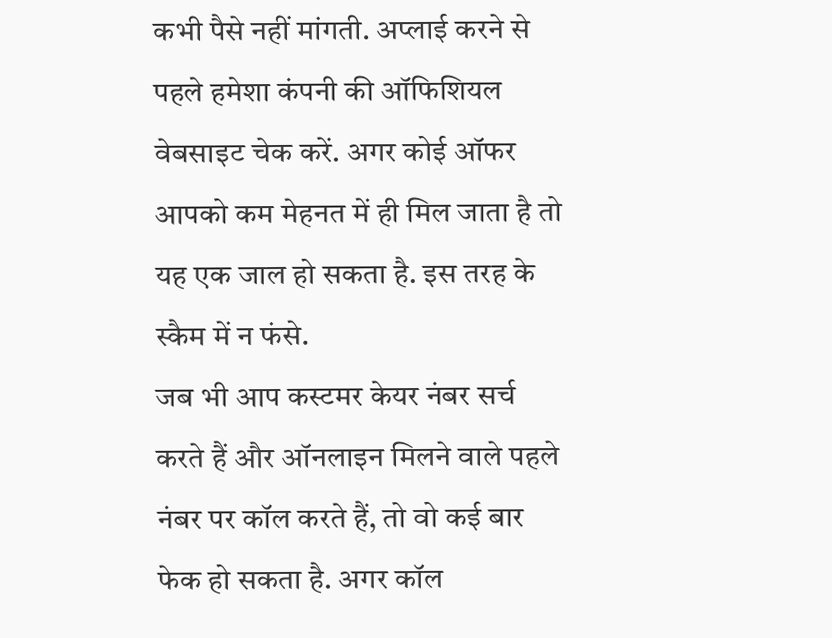कभी पैसे नहीं मांगती. अप्लाई करने से पहले हमेशा कंपनी की ऑफिशियल वेबसाइट चेक करें. अगर कोई ऑफर आपको कम मेहनत में ही मिल जाता है तो यह एक जाल हो सकता है. इस तरह के स्कैम में न फंसे.
जब भी आप कस्टमर केयर नंबर सर्च करते हैं और ऑनलाइन मिलने वाले पहले नंबर पर कॉल करते हैं, तो वो कई बार फेक हो सकता है. अगर कॉल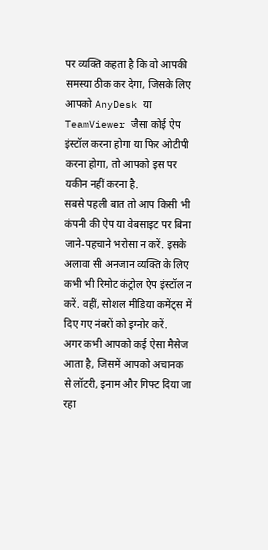पर व्यक्ति कहता है कि वो आपकी समस्या ठीक कर देगा, जिसके लिए आपको AnyDesk या TeamViewer जैसा कोई ऐप इंस्टॉल करना होगा या फिर ओटीपी करना होगा, तो आपको इस पर यकीन नहीं करना है.
सबसे पहली बात तो आप किसी भी कंपनी की ऐप या वेबसाइट पर बिना जाने-पहचाने भरोसा न करें. इसके अलावा सी अनजान व्यक्ति के लिए कभी भी रिमोट कंट्रोल ऐप इंस्टॉल न करें. वहीं, सोशल मीडिया कमेंट्स में दिए गए नंबरों को इग्नोर करें.
अगर कभी आपको कई ऐसा मैसेज आता है, जिसमें आपको अचानक से लॉटरी, इनाम और गिफ्ट दिया जा रहा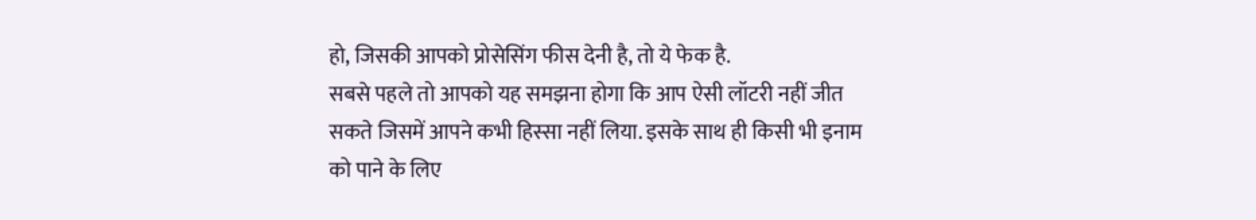हो, जिसकी आपको प्रोसेसिंग फीस देनी है, तो ये फेक है.
सबसे पहले तो आपको यह समझना होगा कि आप ऐसी लॉटरी नहीं जीत सकते जिसमें आपने कभी हिस्सा नहीं लिया. इसके साथ ही किसी भी इनाम को पाने के लिए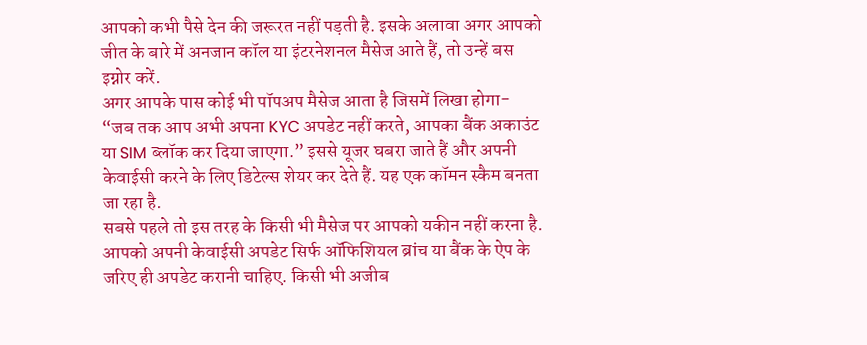आपको कभी पैसे देन की जरूरत नहीं पड़ती है. इसके अलावा अगर आपको जीत के बारे में अनजान कॉल या इंटरनेशनल मैसेज आते हैं, तो उन्हें बस इग्नोर करें.
अगर आपके पास कोई भी पॉपअप मैसेज आता है जिसमें लिखा होगा- “जब तक आप अभी अपना KYC अपडेट नहीं करते, आपका बैंक अकाउंट या SIM ब्लॉक कर दिया जाएगा.” इससे यूजर घबरा जाते हैं और अपनी केवाईसी करने के लिए डिटेल्स शेयर कर देते हैं. यह एक कॉमन स्कैम बनता जा रहा है.
सबसे पहले तो इस तरह के किसी भी मैसेज पर आपको यकीन नहीं करना है. आपको अपनी केवाईसी अपडेट सिर्फ ऑफिशियल ब्रांच या बैंक के ऐप के जरिए ही अपडेट करानी चाहिए. किसी भी अजीब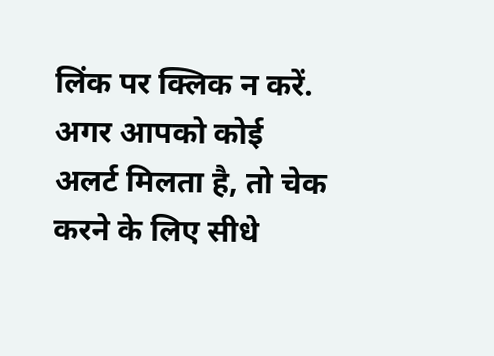लिंक पर क्लिक न करें. अगर आपको कोई अलर्ट मिलता है, तो चेक करने के लिए सीधे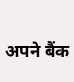अपने बैंक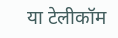या टेलीकॉम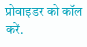प्रोवाइडर को कॉल करें.